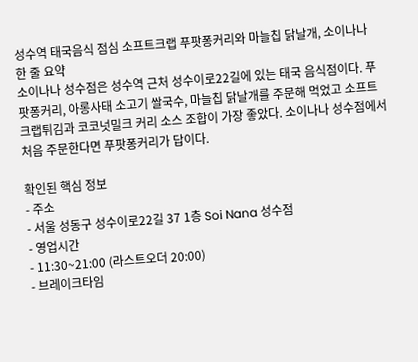성수역 태국음식 점심 소프트크랩 푸팟퐁커리와 마늘칩 닭날개, 소이나나
한 줄 요약
소이나나 성수점은 성수역 근처 성수이로22길에 있는 태국 음식점이다. 푸팟퐁커리, 아롱사태 소고기 쌀국수, 마늘칩 닭날개를 주문해 먹었고 소프트크랩튀김과 코코넛밀크 커리 소스 조합이 가장 좋았다. 소이나나 성수점에서 처음 주문한다면 푸팟퐁커리가 답이다.

확인된 핵심 정보
- 주소
- 서울 성동구 성수이로22길 37 1층 Soi Nana 성수점
- 영업시간
- 11:30~21:00 (라스트오더 20:00)
- 브레이크타임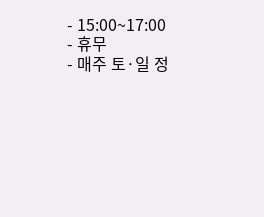- 15:00~17:00
- 휴무
- 매주 토·일 정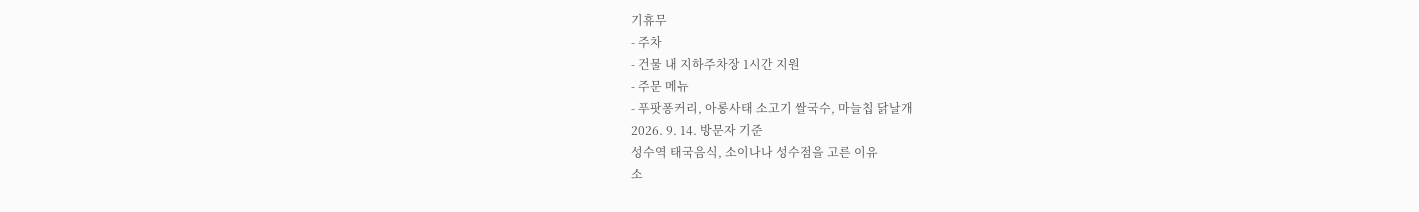기휴무
- 주차
- 건물 내 지하주차장 1시간 지원
- 주문 메뉴
- 푸팟퐁커리, 아롱사태 소고기 쌀국수, 마늘칩 닭날개
2026. 9. 14. 방문자 기준
성수역 태국음식, 소이나나 성수점을 고른 이유
소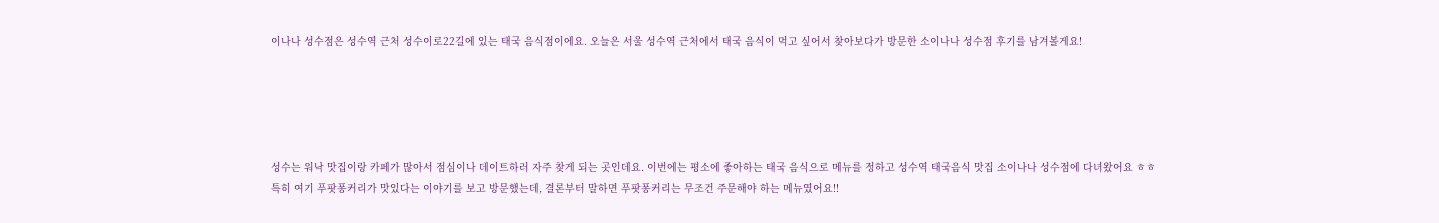이나나 성수점은 성수역 근처 성수이로22길에 있는 태국 음식점이에요. 오늘은 서울 성수역 근처에서 태국 음식이 먹고 싶어서 찾아보다가 방문한 소이나나 성수점 후기를 남겨볼게요!





성수는 워낙 맛집이랑 카페가 많아서 점심이나 데이트하러 자주 찾게 되는 곳인데요. 이번에는 평소에 좋아하는 태국 음식으로 메뉴를 정하고 성수역 태국음식 맛집 소이나나 성수점에 다녀왔어요 ㅎㅎ
특히 여기 푸팟퐁커리가 맛있다는 이야기를 보고 방문했는데, 결론부터 말하면 푸팟퐁커리는 무조건 주문해야 하는 메뉴였어요!!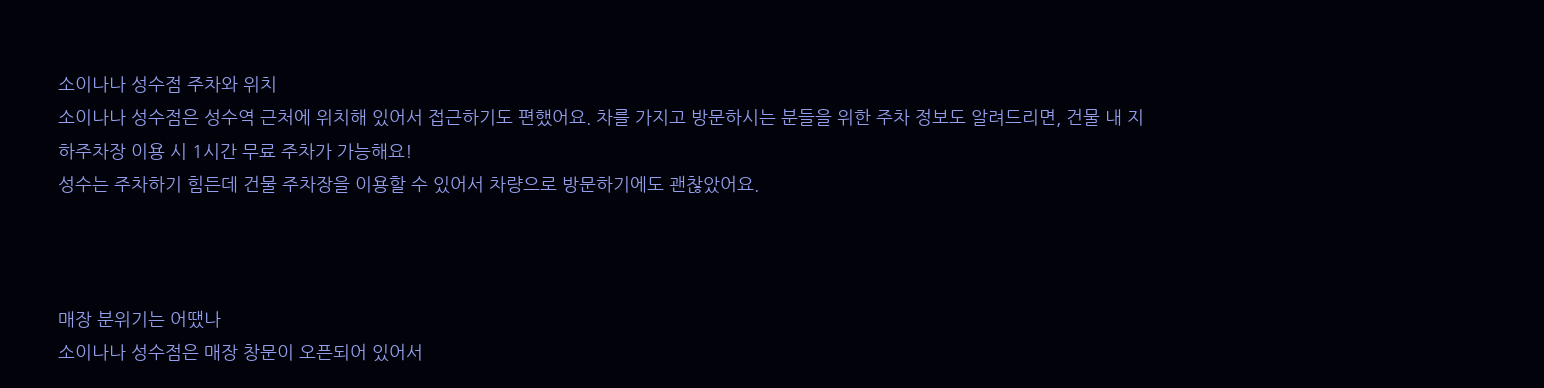소이나나 성수점 주차와 위치
소이나나 성수점은 성수역 근처에 위치해 있어서 접근하기도 편했어요. 차를 가지고 방문하시는 분들을 위한 주차 정보도 알려드리면, 건물 내 지하주차장 이용 시 1시간 무료 주차가 가능해요!
성수는 주차하기 힘든데 건물 주차장을 이용할 수 있어서 차량으로 방문하기에도 괜찮았어요.



매장 분위기는 어땠나
소이나나 성수점은 매장 창문이 오픈되어 있어서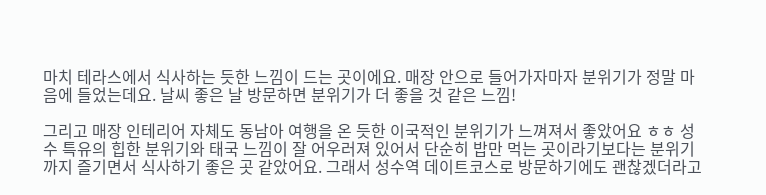마치 테라스에서 식사하는 듯한 느낌이 드는 곳이에요. 매장 안으로 들어가자마자 분위기가 정말 마음에 들었는데요. 날씨 좋은 날 방문하면 분위기가 더 좋을 것 같은 느낌!

그리고 매장 인테리어 자체도 동남아 여행을 온 듯한 이국적인 분위기가 느껴져서 좋았어요 ㅎㅎ 성수 특유의 힙한 분위기와 태국 느낌이 잘 어우러져 있어서 단순히 밥만 먹는 곳이라기보다는 분위기까지 즐기면서 식사하기 좋은 곳 같았어요. 그래서 성수역 데이트코스로 방문하기에도 괜찮겠더라고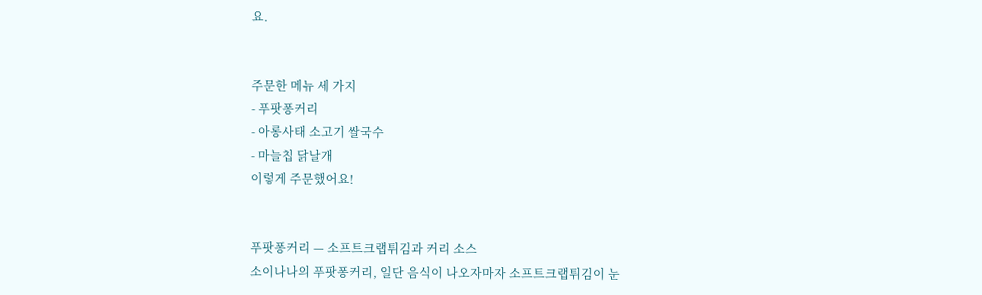요.


주문한 메뉴 세 가지
- 푸팟퐁커리
- 아롱사태 소고기 쌀국수
- 마늘칩 닭날개
이렇게 주문했어요!


푸팟퐁커리 — 소프트크랩튀김과 커리 소스
소이나나의 푸팟퐁커리, 일단 음식이 나오자마자 소프트크랩튀김이 눈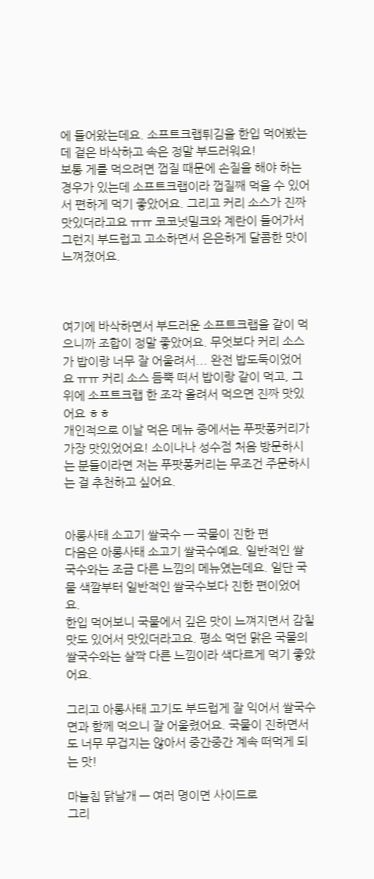에 들어왔는데요. 소프트크랩튀김을 한입 먹어봤는데 겉은 바삭하고 속은 정말 부드러워요!
보통 게를 먹으려면 껍질 때문에 손질을 해야 하는 경우가 있는데 소프트크랩이라 껍질째 먹을 수 있어서 편하게 먹기 좋았어요. 그리고 커리 소스가 진짜 맛있더라고요 ㅠㅠ 코코넛밀크와 계란이 들어가서 그런지 부드럽고 고소하면서 은은하게 달콤한 맛이 느껴졌어요.



여기에 바삭하면서 부드러운 소프트크랩을 같이 먹으니까 조합이 정말 좋았어요. 무엇보다 커리 소스가 밥이랑 너무 잘 어울려서... 완전 밥도둑이었어요 ㅠㅠ 커리 소스 듬뿍 떠서 밥이랑 같이 먹고, 그 위에 소프트크랩 한 조각 올려서 먹으면 진짜 맛있어요 ㅎㅎ
개인적으로 이날 먹은 메뉴 중에서는 푸팟퐁커리가 가장 맛있었어요! 소이나나 성수점 처음 방문하시는 분들이라면 저는 푸팟퐁커리는 무조건 주문하시는 걸 추천하고 싶어요.


아롱사태 소고기 쌀국수 — 국물이 진한 편
다음은 아롱사태 소고기 쌀국수예요. 일반적인 쌀국수와는 조금 다른 느낌의 메뉴였는데요. 일단 국물 색깔부터 일반적인 쌀국수보다 진한 편이었어요.
한입 먹어보니 국물에서 깊은 맛이 느껴지면서 감칠맛도 있어서 맛있더라고요. 평소 먹던 맑은 국물의 쌀국수와는 살짝 다른 느낌이라 색다르게 먹기 좋았어요.

그리고 아롱사태 고기도 부드럽게 잘 익어서 쌀국수 면과 함께 먹으니 잘 어울렸어요. 국물이 진하면서도 너무 무겁지는 않아서 중간중간 계속 떠먹게 되는 맛!

마늘칩 닭날개 — 여러 명이면 사이드로
그리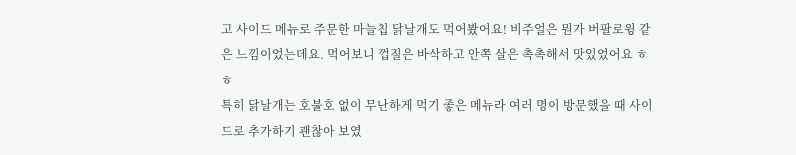고 사이드 메뉴로 주문한 마늘칩 닭날개도 먹어봤어요! 비주얼은 뭔가 버팔로윙 같은 느낌이었는데요. 먹어보니 껍질은 바삭하고 안쪽 살은 촉촉해서 맛있었어요 ㅎㅎ
특히 닭날개는 호불호 없이 무난하게 먹기 좋은 메뉴라 여러 명이 방문했을 때 사이드로 추가하기 괜찮아 보였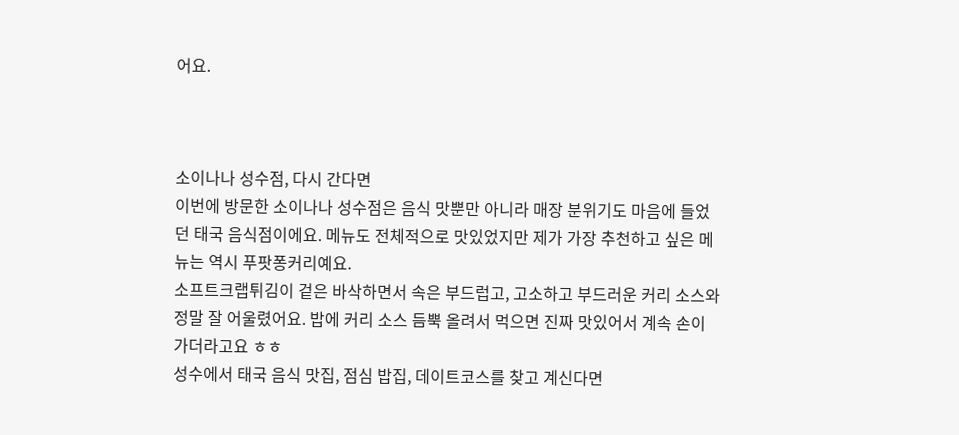어요.



소이나나 성수점, 다시 간다면
이번에 방문한 소이나나 성수점은 음식 맛뿐만 아니라 매장 분위기도 마음에 들었던 태국 음식점이에요. 메뉴도 전체적으로 맛있었지만 제가 가장 추천하고 싶은 메뉴는 역시 푸팟퐁커리예요.
소프트크랩튀김이 겉은 바삭하면서 속은 부드럽고, 고소하고 부드러운 커리 소스와 정말 잘 어울렸어요. 밥에 커리 소스 듬뿍 올려서 먹으면 진짜 맛있어서 계속 손이 가더라고요 ㅎㅎ
성수에서 태국 음식 맛집, 점심 밥집, 데이트코스를 찾고 계신다면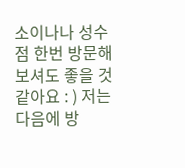소이나나 성수점 한번 방문해보셔도 좋을 것 같아요 : ) 저는 다음에 방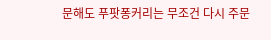문해도 푸팟퐁커리는 무조건 다시 주문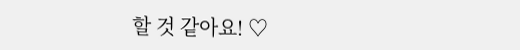할 것 같아요! ♡